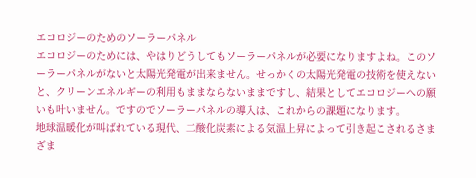エコロジーのためのソーラーパネル
エコロジーのためには、やはりどうしてもソーラーパネルが必要になりますよね。このソーラーパネルがないと太陽光発電が出来ません。せっかくの太陽光発電の技術を使えないと、クリーンエネルギーの利用もままならないままですし、結果としてエコロジーへの願いも叶いません。ですのでソーラーパネルの導入は、これからの課題になります。
地球温暖化が叫ばれている現代、二酸化炭素による気温上昇によって引き起こされるさまざま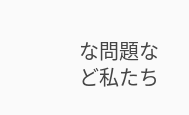な問題など私たち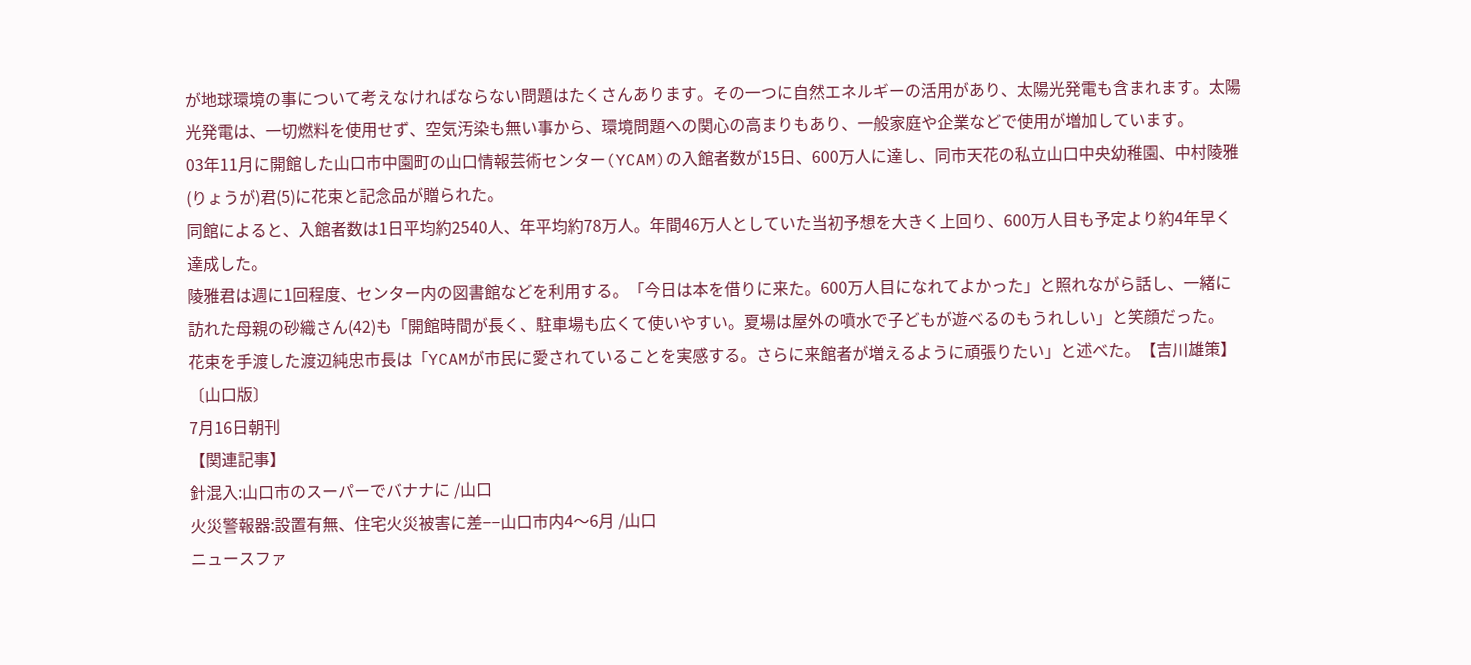が地球環境の事について考えなければならない問題はたくさんあります。その一つに自然エネルギーの活用があり、太陽光発電も含まれます。太陽光発電は、一切燃料を使用せず、空気汚染も無い事から、環境問題への関心の高まりもあり、一般家庭や企業などで使用が増加しています。
03年11月に開館した山口市中園町の山口情報芸術センター(YCAM)の入館者数が15日、600万人に達し、同市天花の私立山口中央幼稚園、中村陵雅(りょうが)君(5)に花束と記念品が贈られた。
同館によると、入館者数は1日平均約2540人、年平均約78万人。年間46万人としていた当初予想を大きく上回り、600万人目も予定より約4年早く達成した。
陵雅君は週に1回程度、センター内の図書館などを利用する。「今日は本を借りに来た。600万人目になれてよかった」と照れながら話し、一緒に訪れた母親の砂織さん(42)も「開館時間が長く、駐車場も広くて使いやすい。夏場は屋外の噴水で子どもが遊べるのもうれしい」と笑顔だった。
花束を手渡した渡辺純忠市長は「YCAMが市民に愛されていることを実感する。さらに来館者が増えるように頑張りたい」と述べた。【吉川雄策】
〔山口版〕
7月16日朝刊
【関連記事】
針混入:山口市のスーパーでバナナに /山口
火災警報器:設置有無、住宅火災被害に差−−山口市内4〜6月 /山口
ニュースファ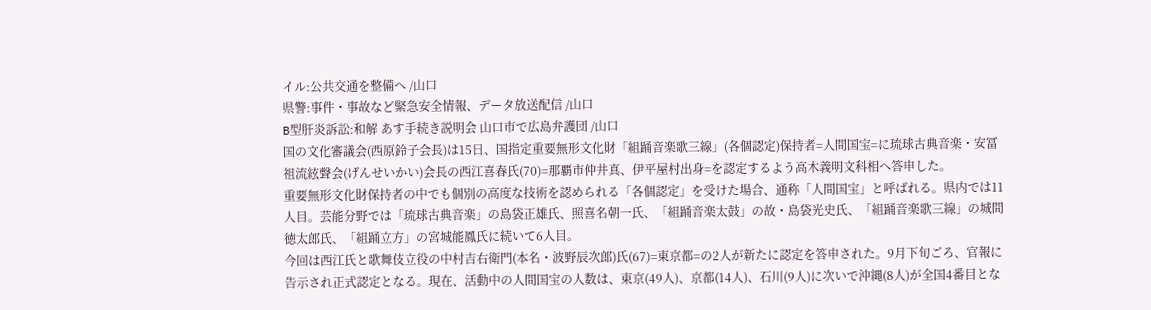イル:公共交通を整備へ /山口
県警:事件・事故など緊急安全情報、データ放送配信 /山口
B型肝炎訴訟:和解 あす手続き説明会 山口市で広島弁護団 /山口
国の文化審議会(西原鈴子会長)は15日、国指定重要無形文化財「組踊音楽歌三線」(各個認定)保持者=人間国宝=に琉球古典音楽・安冨祖流絃聲会(げんせいかい)会長の西江喜春氏(70)=那覇市仲井真、伊平屋村出身=を認定するよう高木義明文科相へ答申した。
重要無形文化財保持者の中でも個別の高度な技術を認められる「各個認定」を受けた場合、通称「人間国宝」と呼ばれる。県内では11人目。芸能分野では「琉球古典音楽」の島袋正雄氏、照喜名朝一氏、「組踊音楽太鼓」の故・島袋光史氏、「組踊音楽歌三線」の城間徳太郎氏、「組踊立方」の宮城能鳳氏に続いて6人目。
今回は西江氏と歌舞伎立役の中村吉右衛門(本名・波野辰次郎)氏(67)=東京都=の2人が新たに認定を答申された。9月下旬ごろ、官報に告示され正式認定となる。現在、活動中の人間国宝の人数は、東京(49人)、京都(14人)、石川(9人)に次いで沖縄(8人)が全国4番目とな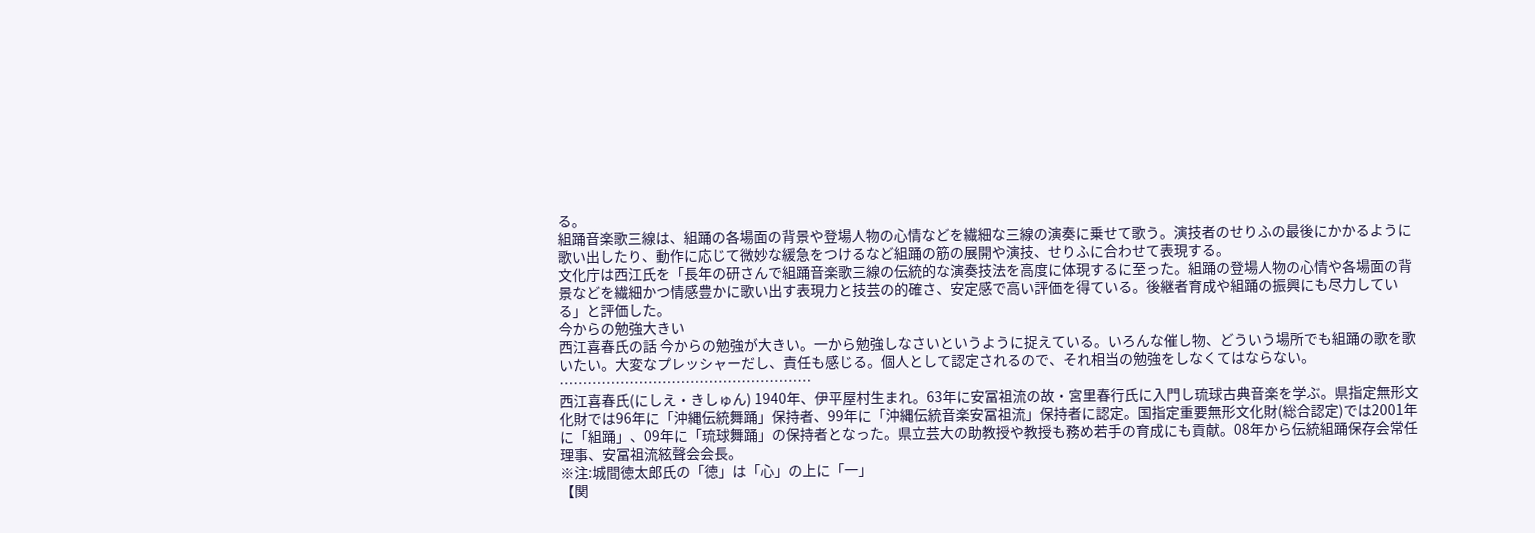る。
組踊音楽歌三線は、組踊の各場面の背景や登場人物の心情などを繊細な三線の演奏に乗せて歌う。演技者のせりふの最後にかかるように歌い出したり、動作に応じて微妙な緩急をつけるなど組踊の筋の展開や演技、せりふに合わせて表現する。
文化庁は西江氏を「長年の研さんで組踊音楽歌三線の伝統的な演奏技法を高度に体現するに至った。組踊の登場人物の心情や各場面の背景などを繊細かつ情感豊かに歌い出す表現力と技芸の的確さ、安定感で高い評価を得ている。後継者育成や組踊の振興にも尽力している」と評価した。
今からの勉強大きい
西江喜春氏の話 今からの勉強が大きい。一から勉強しなさいというように捉えている。いろんな催し物、どういう場所でも組踊の歌を歌いたい。大変なプレッシャーだし、責任も感じる。個人として認定されるので、それ相当の勉強をしなくてはならない。
………………………………………………
西江喜春氏(にしえ・きしゅん) 1940年、伊平屋村生まれ。63年に安冨祖流の故・宮里春行氏に入門し琉球古典音楽を学ぶ。県指定無形文化財では96年に「沖縄伝統舞踊」保持者、99年に「沖縄伝統音楽安冨祖流」保持者に認定。国指定重要無形文化財(総合認定)では2001年に「組踊」、09年に「琉球舞踊」の保持者となった。県立芸大の助教授や教授も務め若手の育成にも貢献。08年から伝統組踊保存会常任理事、安冨祖流絃聲会会長。
※注:城間徳太郎氏の「徳」は「心」の上に「一」
【関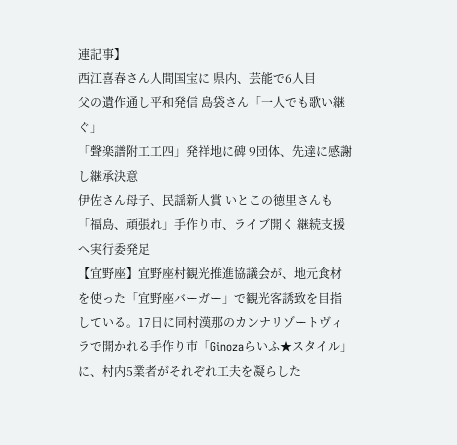連記事】
西江喜春さん人間国宝に 県内、芸能で6人目
父の遺作通し平和発信 島袋さん「一人でも歌い継ぐ」
「聲楽譜附工工四」発祥地に碑 9団体、先達に感謝し継承決意
伊佐さん母子、民謡新人賞 いとこの徳里さんも
「福島、頑張れ」手作り市、ライブ開く 継続支援へ実行委発足
【宜野座】宜野座村観光推進協議会が、地元食材を使った「宜野座バーガー」で観光客誘致を目指している。17日に同村漢那のカンナリゾートヴィラで開かれる手作り市「Ginozaらいふ★スタイル」に、村内5業者がそれぞれ工夫を凝らした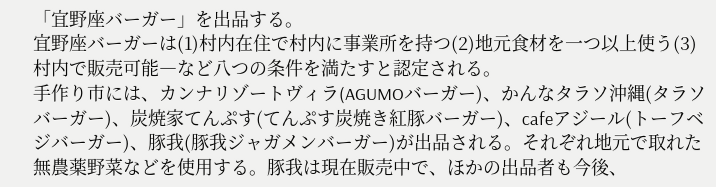「宜野座バーガー」を出品する。
宜野座バーガーは(1)村内在住で村内に事業所を持つ(2)地元食材を一つ以上使う(3)村内で販売可能―など八つの条件を満たすと認定される。
手作り市には、カンナリゾートヴィラ(AGUMOバーガー)、かんなタラソ沖縄(タラソバーガー)、炭焼家てんぷす(てんぷす炭焼き紅豚バーガー)、cafeアジール(トーフベジバーガー)、豚我(豚我ジャガメンバーガー)が出品される。それぞれ地元で取れた無農薬野菜などを使用する。豚我は現在販売中で、ほかの出品者も今後、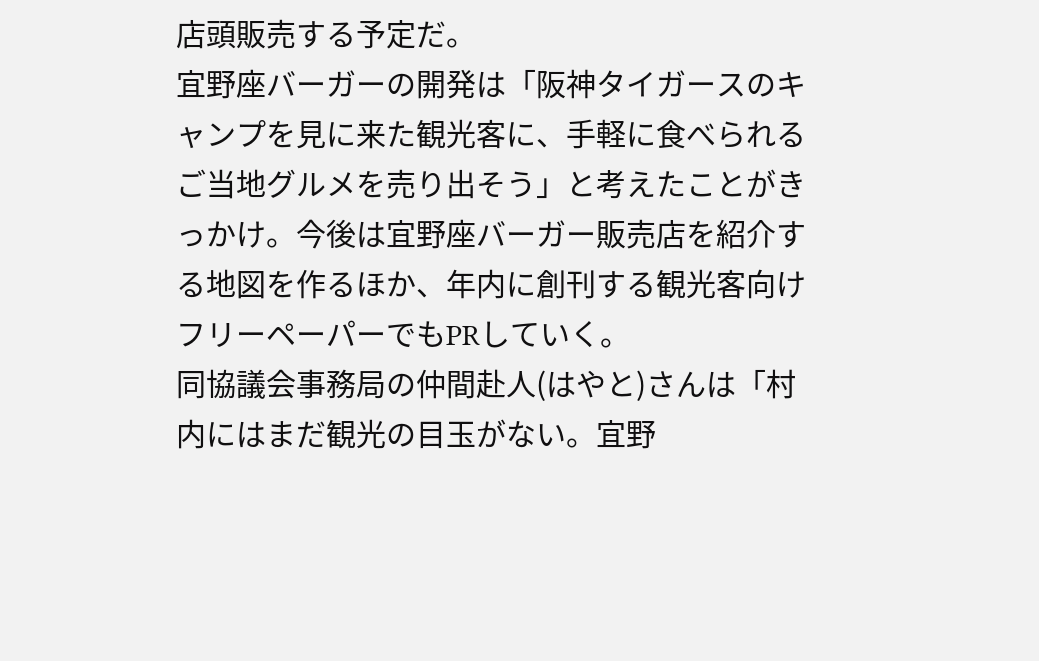店頭販売する予定だ。
宜野座バーガーの開発は「阪神タイガースのキャンプを見に来た観光客に、手軽に食べられるご当地グルメを売り出そう」と考えたことがきっかけ。今後は宜野座バーガー販売店を紹介する地図を作るほか、年内に創刊する観光客向けフリーペーパーでもPRしていく。
同協議会事務局の仲間赴人(はやと)さんは「村内にはまだ観光の目玉がない。宜野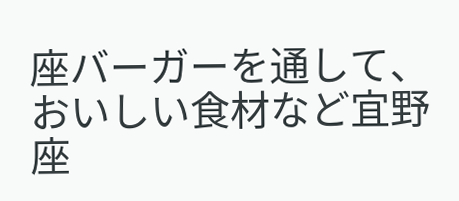座バーガーを通して、おいしい食材など宜野座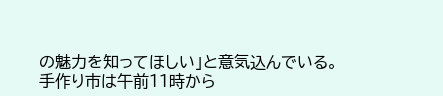の魅力を知ってほしい」と意気込んでいる。
手作り市は午前11時から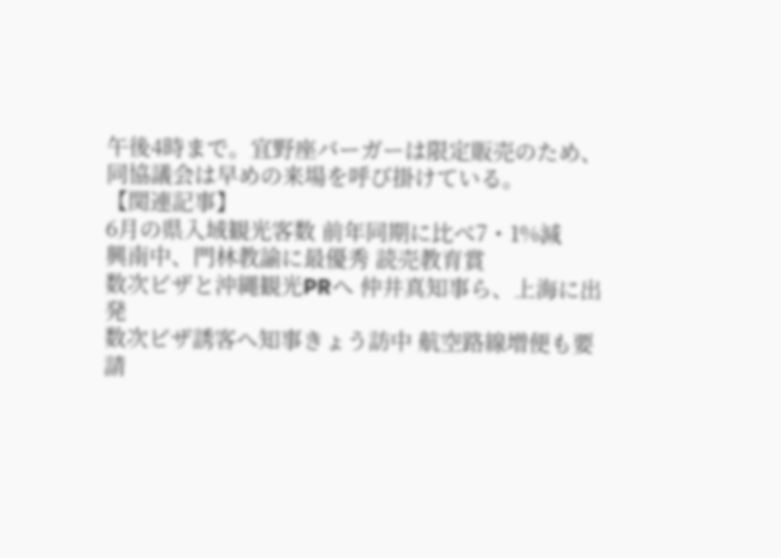午後4時まで。宜野座バーガーは限定販売のため、同協議会は早めの来場を呼び掛けている。
【関連記事】
6月の県入域観光客数 前年同期に比べ7・1%減
興南中、門林教諭に最優秀 読売教育賞
数次ビザと沖縄観光PRへ 仲井真知事ら、上海に出発
数次ビザ誘客へ知事きょう訪中 航空路線増便も要請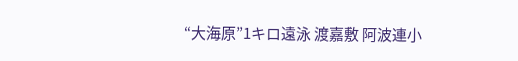“大海原”1キロ遠泳 渡嘉敷 阿波連小